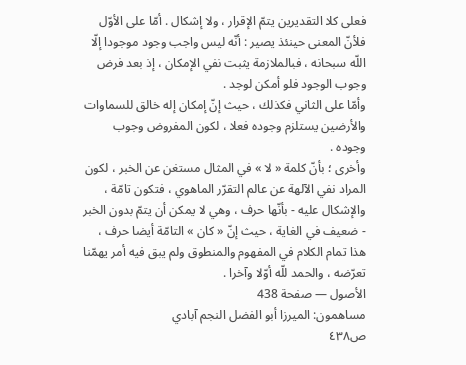فعلى كلا التقديرين يتمّ الإقرار ، ولا إشكال . أمّا على الأوّل فلأنّ المعنى حينئذ يصير : أنّه ليس واجب وجود موجودا إلّا اللّه سبحانه ، فبالملازمة يثبت نفي الإمكان ، إذ بعد فرض وجوب الوجود فلو أمكن لوجد .
وأمّا على الثاني فكذلك ، حيث إنّ إمكان إله خالق للسماوات والأرضين يستلزم وجوده فعلا ، لكون المفروض وجوب وجوده .
وأخرى ؛ بأنّ كلمة « لا » في المثال مستغن عن الخبر ، لكون المراد نفي الآلهة عن عالم التقرّر الماهوي ، فتكون تامّة ، والإشكال عليه - بأنّها حرف ، وهي لا يمكن أن يتمّ بدون الخبر - ضعيف في الغاية ، حيث إنّ « كان » التامّة أيضا حرف ، هذا تمام الكلام في المفهوم والمنطوق ولم يبق فيه أمر يهمّنا تعرّضه ، والحمد للّه أوّلا وآخرا .
الأصول — صفحة 438
مساهمون: الميرزا أبو الفضل النجم آبادي
ص٤٣٨